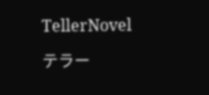TellerNovel

テラー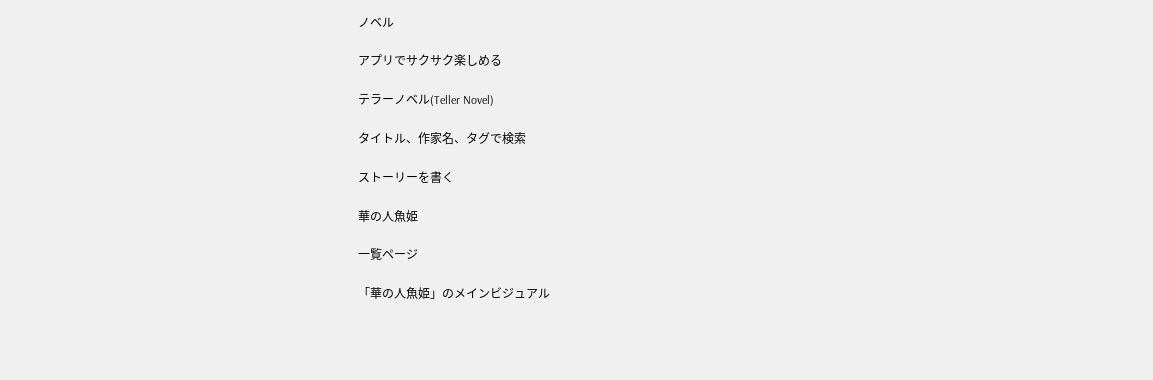ノベル

アプリでサクサク楽しめる

テラーノベル(Teller Novel)

タイトル、作家名、タグで検索

ストーリーを書く

華の人魚姫

一覧ページ

「華の人魚姫」のメインビジュアル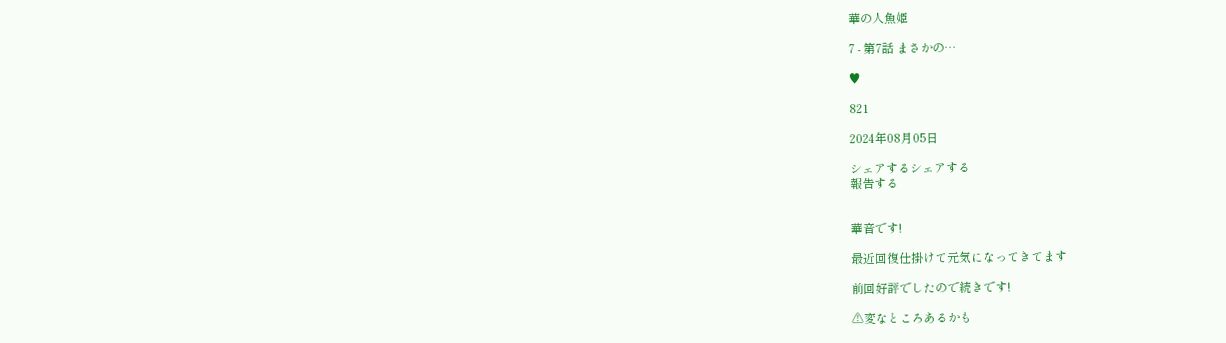華の人魚姫

7 - 第7話 まさかの…

♥

821

2024年08月05日

シェアするシェアする
報告する


華音です!

最近回復仕掛けて元気になってきてます

前回好評でしたので続きです!

⚠変なところあるかも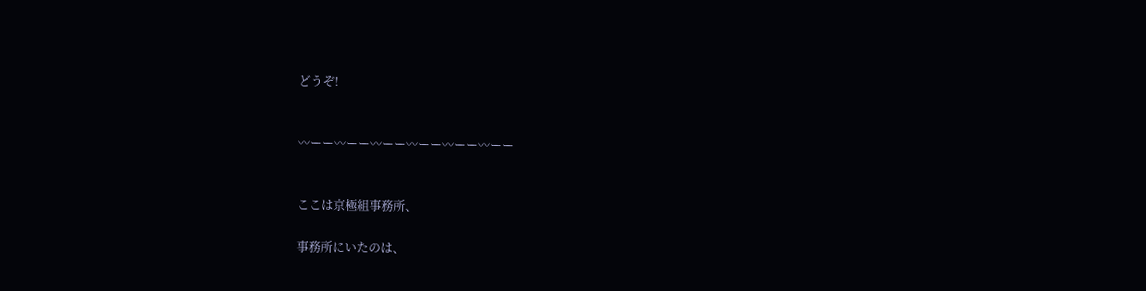どうぞ!


〰ーー〰ーー〰ーー〰ーー〰ーー〰ーー


ここは京極組事務所、

事務所にいたのは、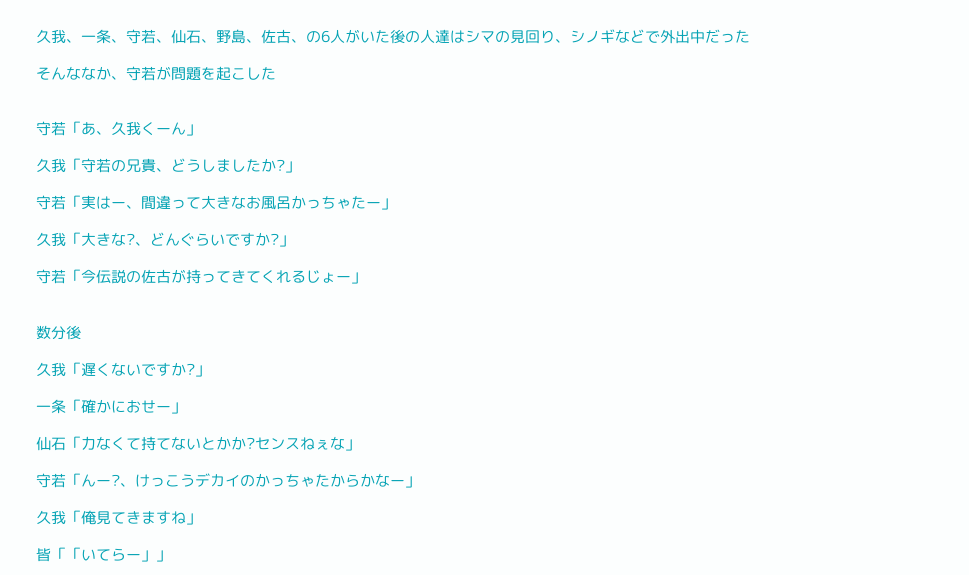久我、一条、守若、仙石、野島、佐古、の6人がいた後の人達はシマの見回り、シノギなどで外出中だった

そんななか、守若が問題を起こした


守若「あ、久我くーん」

久我「守若の兄貴、どうしましたか?」

守若「実はー、間違って大きなお風呂かっちゃたー」

久我「大きな?、どんぐらいですか?」

守若「今伝説の佐古が持ってきてくれるじょー」


数分後

久我「遅くないですか?」

一条「確かにおせー」

仙石「力なくて持てないとかか?センスねぇな」

守若「んー?、けっこうデカイのかっちゃたからかなー」

久我「俺見てきますね」

皆「「いてらー」」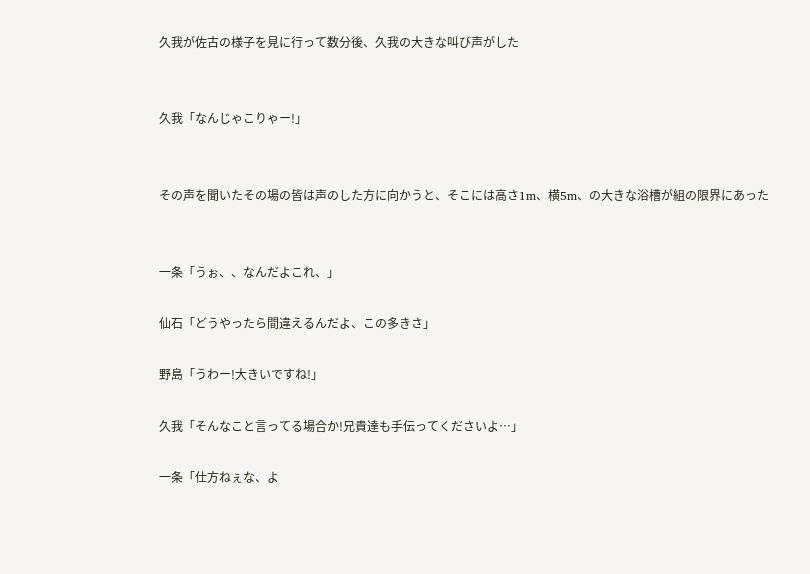久我が佐古の様子を見に行って数分後、久我の大きな叫び声がした


久我「なんじゃこりゃー!」


その声を聞いたその場の皆は声のした方に向かうと、そこには高さ1m、横5m、の大きな浴槽が組の限界にあった


一条「うぉ、、なんだよこれ、」

仙石「どうやったら間違えるんだよ、この多きさ」

野島「うわー!大きいですね!」

久我「そんなこと言ってる場合か!兄貴達も手伝ってくださいよ…」

一条「仕方ねぇな、よ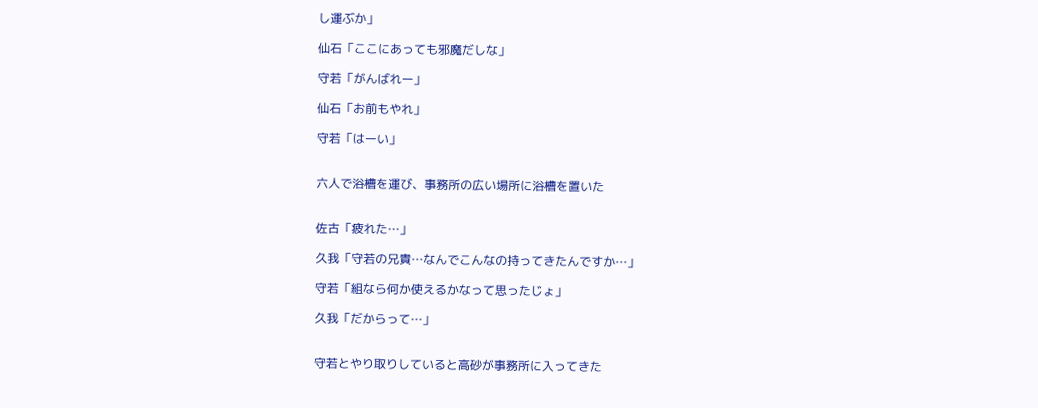し運ぶか」

仙石「ここにあっても邪魔だしな」

守若「がんばれー」

仙石「お前もやれ」

守若「はーい」


六人で浴槽を運び、事務所の広い場所に浴槽を置いた


佐古「疲れた…」

久我「守若の兄貴…なんでこんなの持ってきたんですか…」

守若「組なら何か使えるかなって思ったじょ」

久我「だからって…」


守若とやり取りしていると高砂が事務所に入ってきた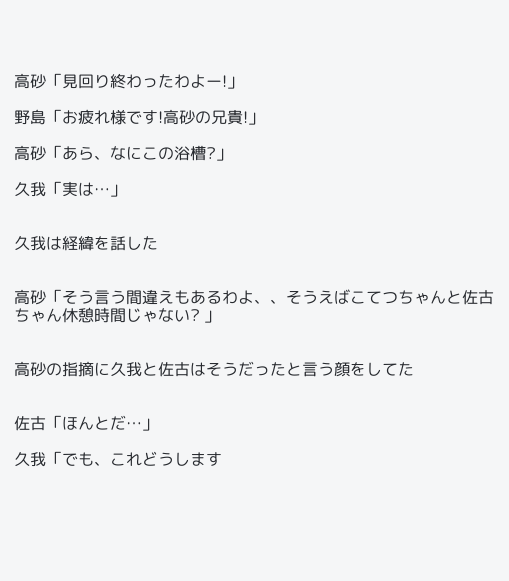高砂「見回り終わったわよー!」

野島「お疲れ様です!高砂の兄貴!」

高砂「あら、なにこの浴槽?」

久我「実は…」


久我は経緯を話した


高砂「そう言う間違えもあるわよ、、そうえばこてつちゃんと佐古ちゃん休憩時間じゃない? 」


高砂の指摘に久我と佐古はそうだったと言う顔をしてた


佐古「ほんとだ…」

久我「でも、これどうします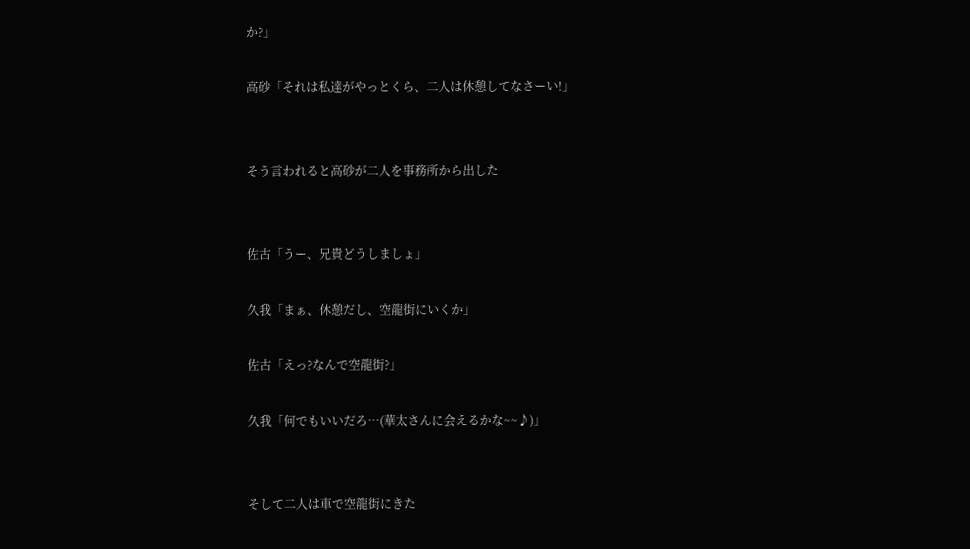か?」

高砂「それは私達がやっとくら、二人は休憩してなさーい!」


そう言われると高砂が二人を事務所から出した


佐古「うー、兄貴どうしましょ」

久我「まぁ、休憩だし、空龍街にいくか」

佐古「えっ?なんで空龍街?」

久我「何でもいいだろ…(華太さんに会えるかな~~♪)」


そして二人は車で空龍街にきた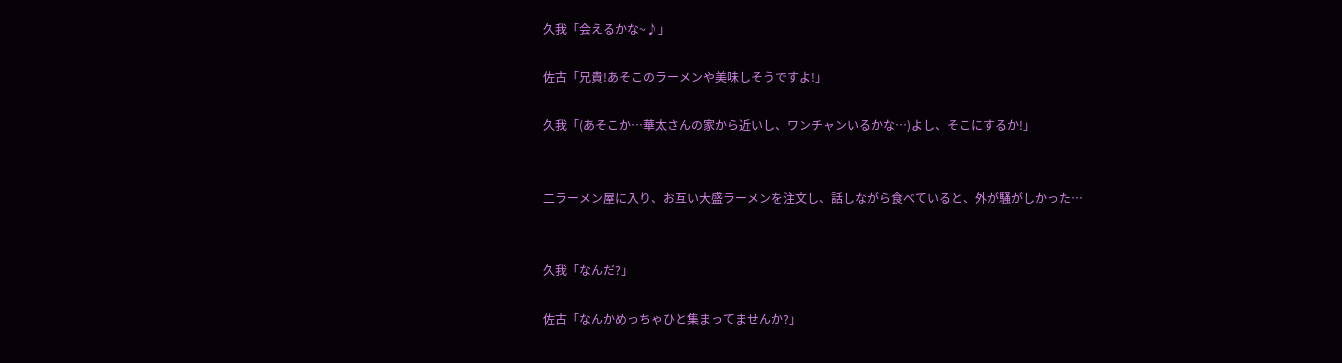久我「会えるかな~♪」

佐古「兄貴!あそこのラーメンや美味しそうですよ!」

久我「(あそこか…華太さんの家から近いし、ワンチャンいるかな…)よし、そこにするか!」


二ラーメン屋に入り、お互い大盛ラーメンを注文し、話しながら食べていると、外が騒がしかった…


久我「なんだ?」

佐古「なんかめっちゃひと集まってませんか?」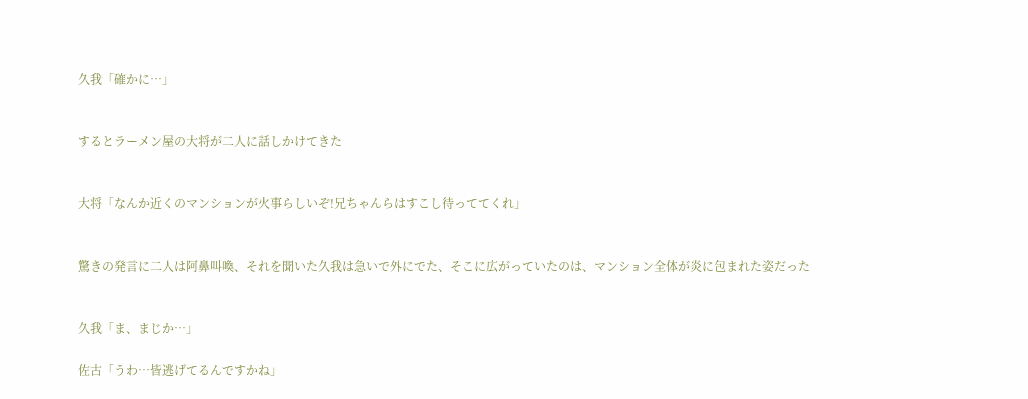久我「確かに…」


するとラーメン屋の大将が二人に話しかけてきた


大将「なんか近くのマンションが火事らしいぞ!兄ちゃんらはすこし待っててくれ」


驚きの発言に二人は阿鼻叫喚、それを聞いた久我は急いで外にでた、そこに広がっていたのは、マンション全体が炎に包まれた姿だった


久我「ま、まじか…」

佐古「うわ…皆逃げてるんですかね」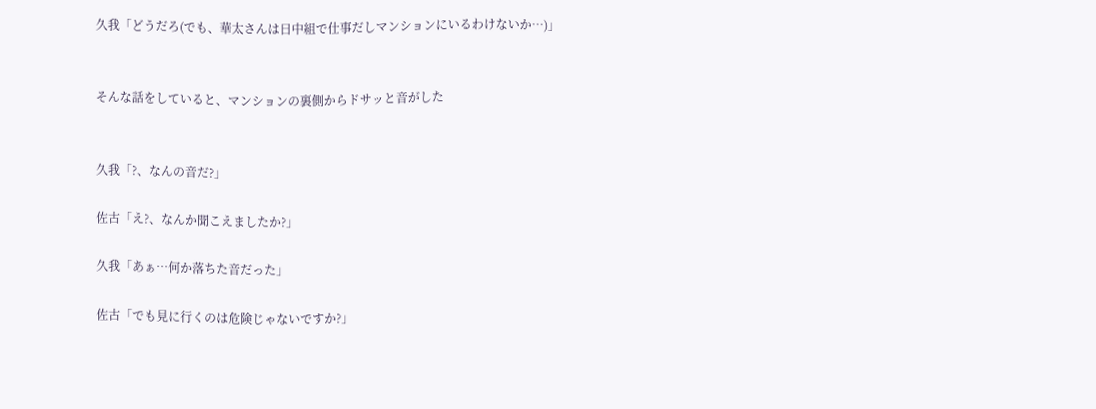久我「どうだろ(でも、華太さんは日中組で仕事だしマンションにいるわけないか…)」


そんな話をしていると、マンションの裏側からドサッと音がした


久我「?、なんの音だ?」

佐古「え?、なんか聞こえましたか?」

久我「あぁ…何か落ちた音だった」

佐古「でも見に行くのは危険じゃないですか?」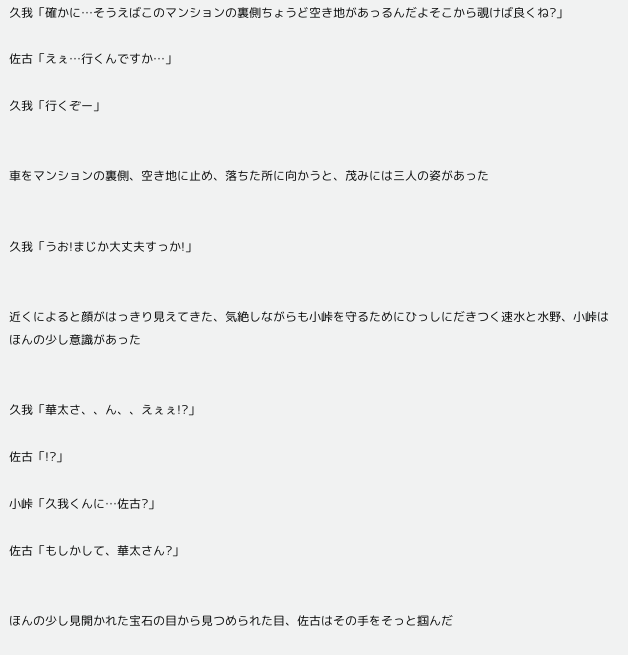久我「確かに…そうえばこのマンションの裏側ちょうど空き地があっるんだよそこから覗けば良くね?」

佐古「えぇ…行くんですか…」

久我「行くぞー」


車をマンションの裏側、空き地に止め、落ちた所に向かうと、茂みには三人の姿があった


久我「うお!まじか大丈夫すっか!」


近くによると顔がはっきり見えてきた、気絶しながらも小峠を守るためにひっしにだきつく速水と水野、小峠はほんの少し意識があった


久我「華太さ、、ん、、えぇぇ!?」

佐古「!?」

小峠「久我くんに…佐古?」

佐古「もしかして、華太さん?」


ほんの少し見開かれた宝石の目から見つめられた目、佐古はその手をそっと掴んだ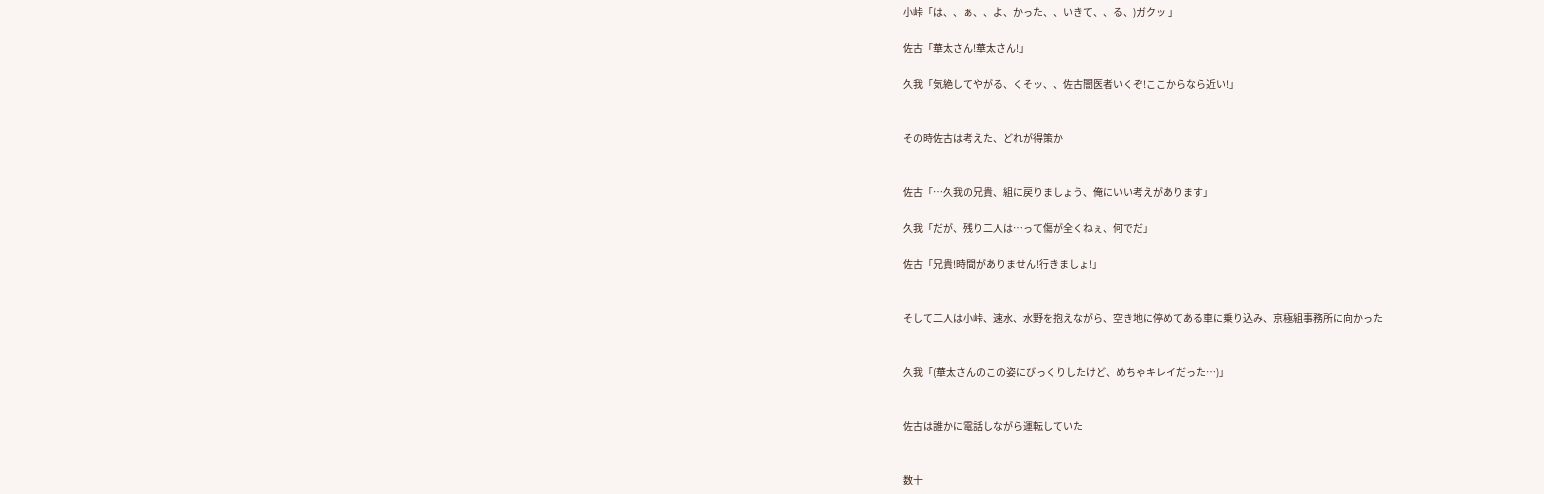小峠「は、、ぁ、、よ、かった、、いきて、、る、)ガクッ 」

佐古「華太さん!華太さん!」

久我「気絶してやがる、くそッ、、佐古闇医者いくぞ!ここからなら近い!」


その時佐古は考えた、どれが得策か


佐古「…久我の兄貴、組に戻りましょう、俺にいい考えがあります」

久我「だが、残り二人は…って傷が全くねぇ、何でだ」

佐古「兄貴!時間がありません!行きましょ!」


そして二人は小峠、速水、水野を抱えながら、空き地に停めてある車に乗り込み、京極組事務所に向かった


久我「(華太さんのこの姿にびっくりしたけど、めちゃキレイだった…)」


佐古は誰かに電話しながら運転していた


数十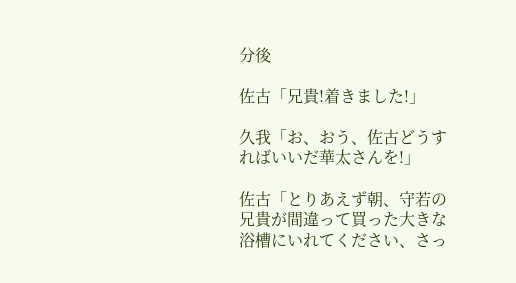分後

佐古「兄貴!着きました!」

久我「お、おう、佐古どうすればいいだ華太さんを!」

佐古「とりあえず朝、守若の兄貴が間違って買った大きな浴槽にいれてください、さっ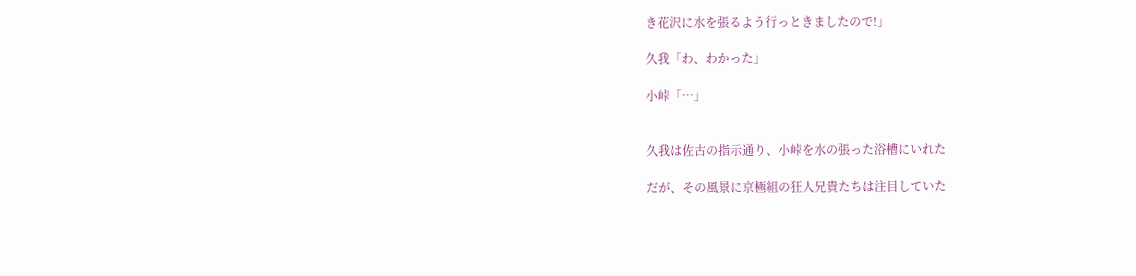き花沢に水を張るよう行っときましたので!」

久我「わ、わかった」

小峠「…」


久我は佐古の指示通り、小峠を水の張った浴槽にいれた

だが、その風景に京極組の狂人兄貴たちは注目していた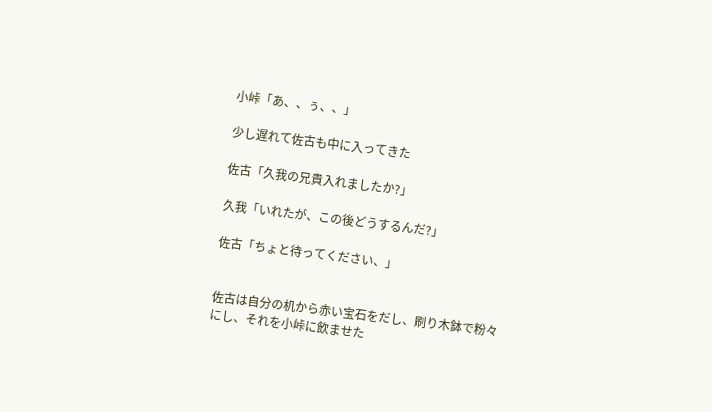小峠「あ、、ぅ、、」

少し遅れて佐古も中に入ってきた

佐古「久我の兄貴入れましたか?」

久我「いれたが、この後どうするんだ?」

佐古「ちょと待ってください、」


佐古は自分の机から赤い宝石をだし、刷り木鉢で粉々にし、それを小峠に飲ませた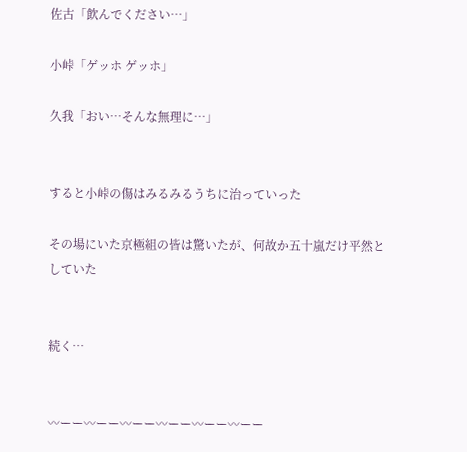佐古「飲んでください…」

小峠「ゲッホ ゲッホ」

久我「おい…そんな無理に…」


すると小峠の傷はみるみるうちに治っていった

その場にいた京極組の皆は驚いたが、何故か五十嵐だけ平然としていた


続く…


〰ーー〰ーー〰ーー〰ーー〰ーー〰ーー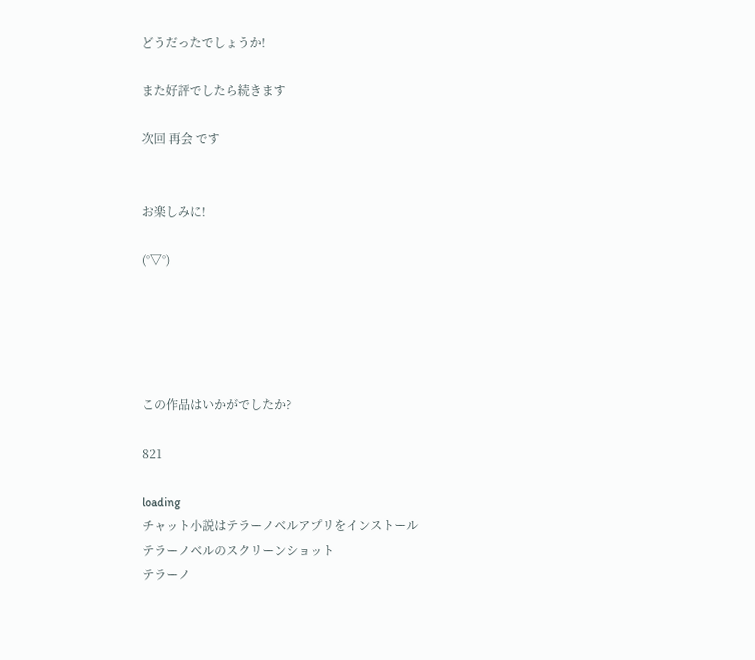どうだったでしょうか!

また好評でしたら続きます

次回 再会 です


お楽しみに!

(°▽°)





この作品はいかがでしたか?

821

loading
チャット小説はテラーノベルアプリをインストール
テラーノベルのスクリーンショット
テラーノ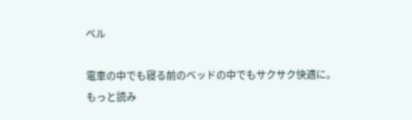ベル

電車の中でも寝る前のベッドの中でもサクサク快適に。
もっと読み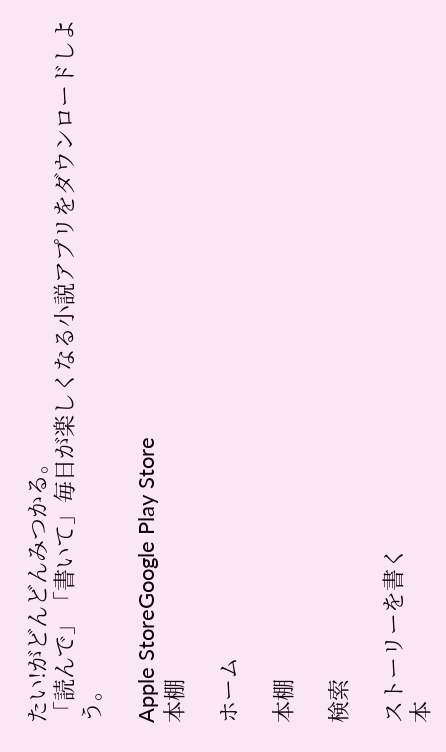たい!がどんどんみつかる。
「読んで」「書いて」毎日が楽しくなる小説アプリをダウンロードしよう。

Apple StoreGoogle Play Store
本棚

ホーム

本棚

検索

ストーリーを書く
本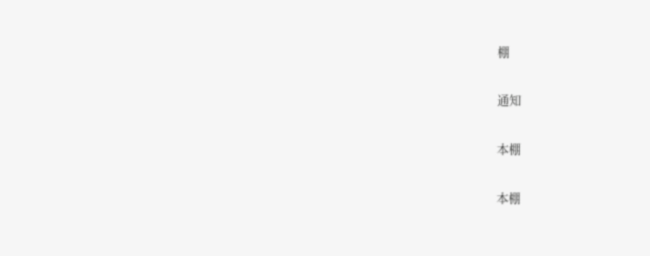棚

通知

本棚

本棚